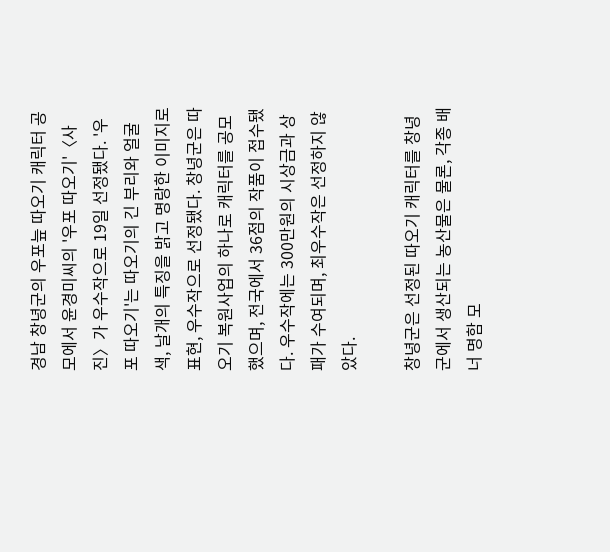경남 창녕군의 우포늪 따오기 캐릭터 공모에서 윤경미씨의 '우포 따오기'〈사진〉가 우수작으로 19일 선정됐다. '우포 따오기'는 따오기의 긴 부리와 얼굴색, 날개의 특징을 밝고 명랑한 이미지로 표현, 우수작으로 선정됐다. 창녕군은 따오기 복원사업의 하나로 캐릭터를 공모했으며, 전국에서 36점의 작품이 접수됐다. 우수작에는 300만원의 시상금과 상패가 수여되며, 최우수작은 선정하지 않았다.

창녕군은 선정된 따오기 캐릭터를 창녕군에서 생산되는 농산물은 물론, 각종 배너 명함 모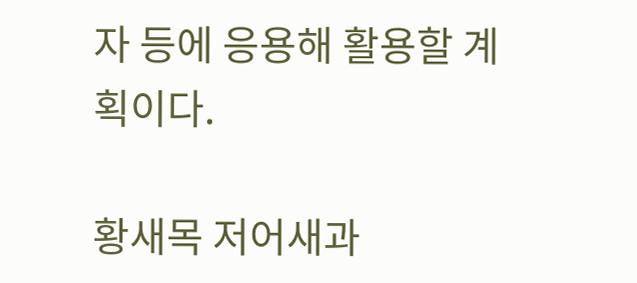자 등에 응용해 활용할 계획이다.

황새목 저어새과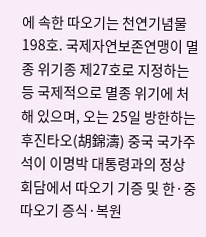에 속한 따오기는 천연기념물 198호. 국제자연보존연맹이 멸종 위기종 제27호로 지정하는 등 국제적으로 멸종 위기에 처해 있으며, 오는 25일 방한하는 후진타오(胡錦濤) 중국 국가주석이 이명박 대통령과의 정상회담에서 따오기 기증 및 한·중 따오기 증식·복원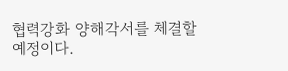협력강화 양해각서를 체결할 예정이다.